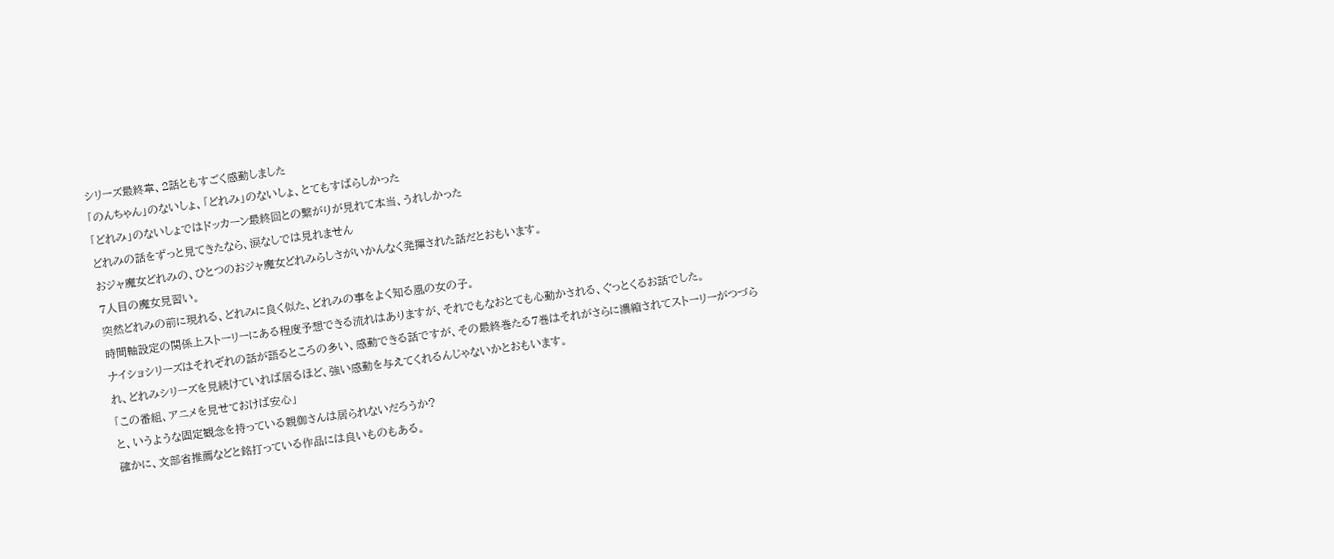シリーズ最終章、2話ともすごく感動しました
「のんちゃん」のないしょ、「どれみ」のないしょ、とてもすばらしかった
「どれみ」のないしょではドッカーン最終回との繋がりが見れて本当、うれしかった
どれみの話をずっと見てきたなら、涙なしでは見れません
おジャ魔女どれみの、ひとつのおジャ魔女どれみらしさがいかんなく発揮された話だとおもいます。
7人目の魔女見習い。
突然どれみの前に現れる、どれみに良く似た、どれみの事をよく知る風の女の子。
時間軸設定の関係上ストーリーにある程度予想できる流れはありますが、それでもなおとても心動かされる、ぐっとくるお話でした。
ナイショシリーズはそれぞれの話が語るところの多い、感動できる話ですが、その最終巻たる7巻はそれがさらに濃縮されてストーリーがつづられ、どれみシリーズを見続けていれば居るほど、強い感動を与えてくれるんじゃないかとおもいます。
「この番組、アニメを見せておけば安心」
と、いうような固定観念を持っている親御さんは居られないだろうか?
確かに、文部省推薦などと銘打っている作品には良いものもある。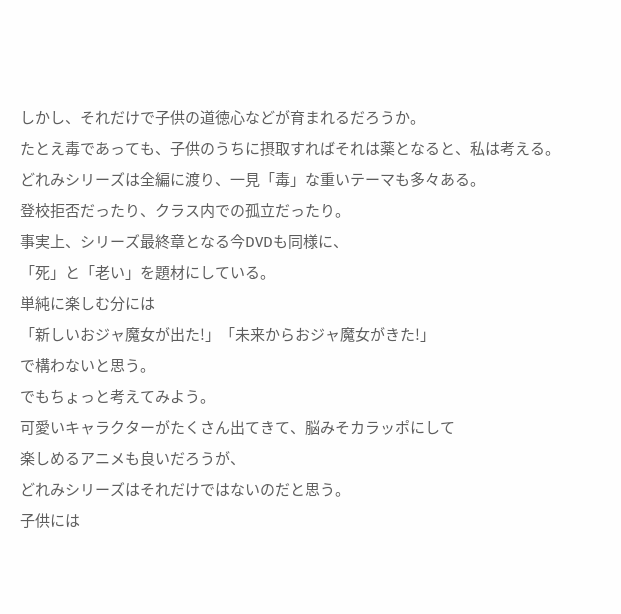しかし、それだけで子供の道徳心などが育まれるだろうか。
たとえ毒であっても、子供のうちに摂取すればそれは薬となると、私は考える。
どれみシリーズは全編に渡り、一見「毒」な重いテーマも多々ある。
登校拒否だったり、クラス内での孤立だったり。
事実上、シリーズ最終章となる今DVDも同様に、
「死」と「老い」を題材にしている。
単純に楽しむ分には
「新しいおジャ魔女が出た!」「未来からおジャ魔女がきた!」
で構わないと思う。
でもちょっと考えてみよう。
可愛いキャラクターがたくさん出てきて、脳みそカラッポにして
楽しめるアニメも良いだろうが、
どれみシリーズはそれだけではないのだと思う。
子供には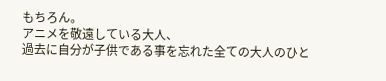もちろん。
アニメを敬遠している大人、
過去に自分が子供である事を忘れた全ての大人のひと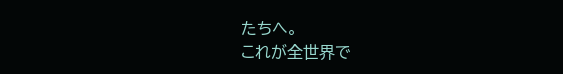たちへ。
これが全世界で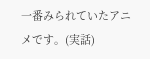一番みられていたアニメです。(実話)